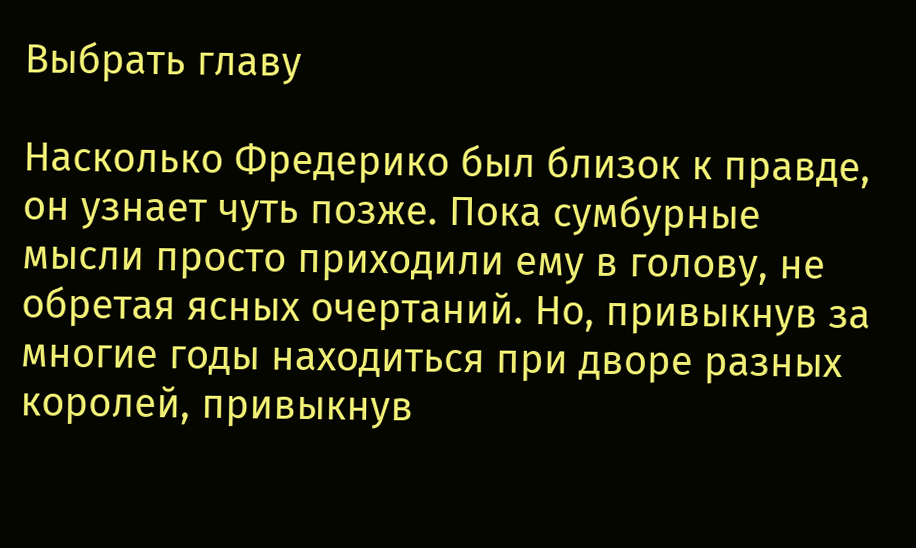Выбрать главу

Насколько Фредерико был близок к правде, он узнает чуть позже. Пока сумбурные мысли просто приходили ему в голову, не обретая ясных очертаний. Но, привыкнув за многие годы находиться при дворе разных королей, привыкнув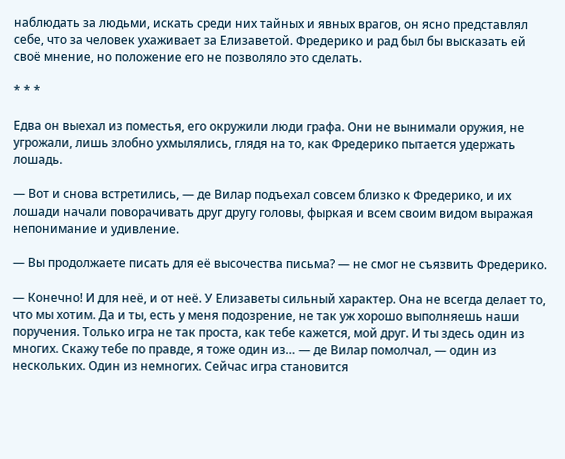наблюдать за людьми, искать среди них тайных и явных врагов, он ясно представлял себе, что за человек ухаживает за Елизаветой. Фредерико и рад был бы высказать ей своё мнение, но положение его не позволяло это сделать.

* * *

Едва он выехал из поместья, его окружили люди графа. Они не вынимали оружия, не угрожали, лишь злобно ухмылялись, глядя на то, как Фредерико пытается удержать лошадь.

— Вот и снова встретились, — де Вилар подъехал совсем близко к Фредерико, и их лошади начали поворачивать друг другу головы, фыркая и всем своим видом выражая непонимание и удивление.

— Вы продолжаете писать для её высочества письма? — не смог не съязвить Фредерико.

— Конечно! И для неё, и от неё. У Елизаветы сильный характер. Она не всегда делает то, что мы хотим. Да и ты, есть у меня подозрение, не так уж хорошо выполняешь наши поручения. Только игра не так проста, как тебе кажется, мой друг. И ты здесь один из многих. Скажу тебе по правде, я тоже один из… — де Вилар помолчал, — один из нескольких. Один из немногих. Сейчас игра становится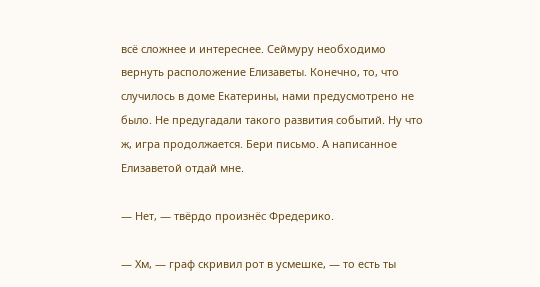всё сложнее и интереснее. Сеймуру необходимо вернуть расположение Елизаветы. Конечно, то, что случилось в доме Екатерины, нами предусмотрено не было. Не предугадали такого развития событий. Ну что ж, игра продолжается. Бери письмо. А написанное Елизаветой отдай мне.

— Нет, — твёрдо произнёс Фредерико.

— Хм, — граф скривил рот в усмешке, — то есть ты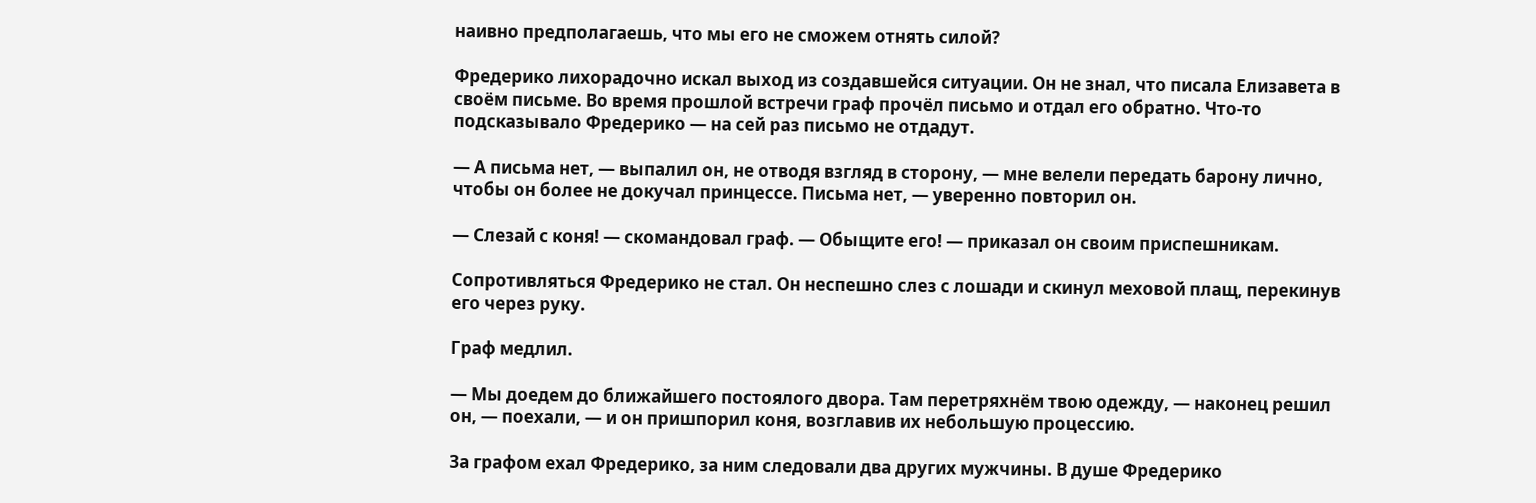наивно предполагаешь, что мы его не сможем отнять силой?

Фредерико лихорадочно искал выход из создавшейся ситуации. Он не знал, что писала Елизавета в своём письме. Во время прошлой встречи граф прочёл письмо и отдал его обратно. Что-то подсказывало Фредерико — на сей раз письмо не отдадут.

— А письма нет, — выпалил он, не отводя взгляд в сторону, — мне велели передать барону лично, чтобы он более не докучал принцессе. Письма нет, — уверенно повторил он.

— Слезай с коня! — скомандовал граф. — Обыщите его! — приказал он своим приспешникам.

Сопротивляться Фредерико не стал. Он неспешно слез с лошади и скинул меховой плащ, перекинув его через руку.

Граф медлил.

— Мы доедем до ближайшего постоялого двора. Там перетряхнём твою одежду, — наконец решил он, — поехали, — и он пришпорил коня, возглавив их небольшую процессию.

За графом ехал Фредерико, за ним следовали два других мужчины. В душе Фредерико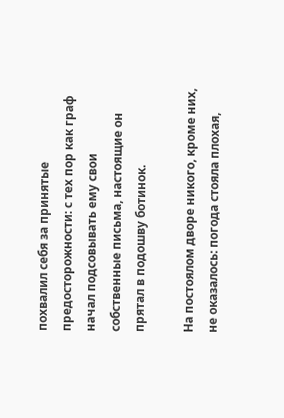похвалил себя за принятые предосторожности: с тех пор как граф начал подсовывать ему свои собственные письма, настоящие он прятал в подошву ботинок.

На постоялом дворе никого, кроме них, не оказалось: погода стояла плохая,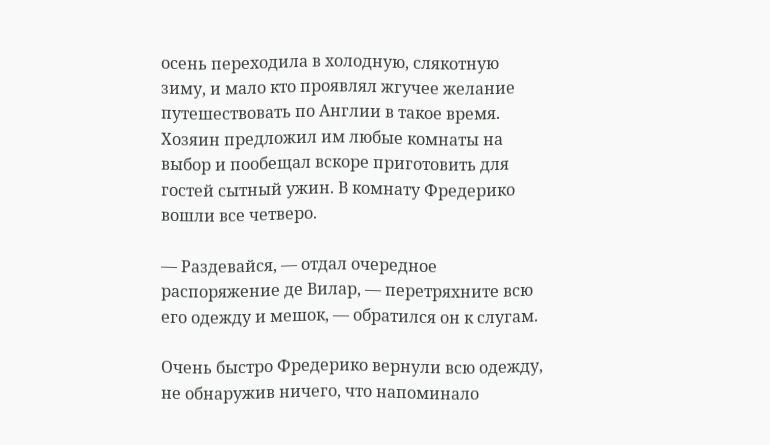осень переходила в холодную, слякотную зиму, и мало кто проявлял жгучее желание путешествовать по Англии в такое время. Хозяин предложил им любые комнаты на выбор и пообещал вскоре приготовить для гостей сытный ужин. В комнату Фредерико вошли все четверо.

— Раздевайся, — отдал очередное распоряжение де Вилар, — перетряхните всю его одежду и мешок, — обратился он к слугам.

Очень быстро Фредерико вернули всю одежду, не обнаружив ничего, что напоминало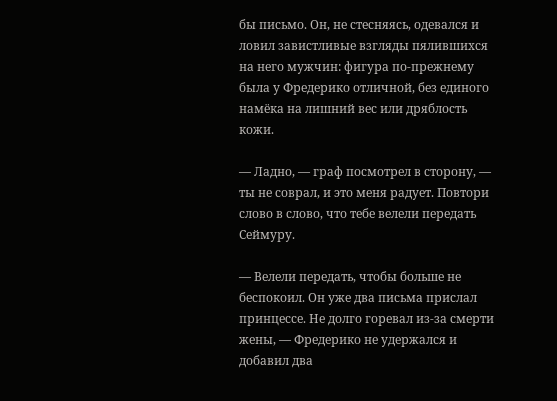бы письмо. Он, не стесняясь, одевался и ловил завистливые взгляды пялившихся на него мужчин: фигура по-прежнему была у Фредерико отличной, без единого намёка на лишний вес или дряблость кожи.

— Ладно, — граф посмотрел в сторону, — ты не соврал, и это меня радует. Повтори слово в слово, что тебе велели передать Сеймуру.

— Велели передать, чтобы больше не беспокоил. Он уже два письма прислал принцессе. Не долго горевал из-за смерти жены, — Фредерико не удержался и добавил два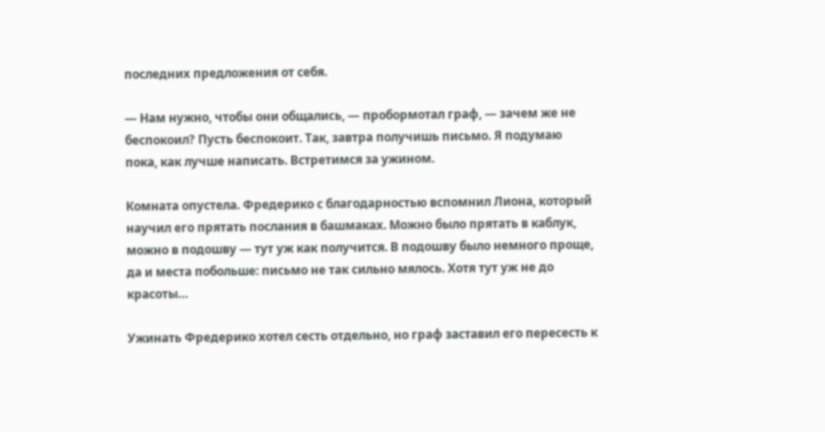последних предложения от себя.

— Нам нужно, чтобы они общались, — пробормотал граф, — зачем же не беспокоил? Пусть беспокоит. Так, завтра получишь письмо. Я подумаю пока, как лучше написать. Встретимся за ужином.

Комната опустела. Фредерико с благодарностью вспомнил Лиона, который научил его прятать послания в башмаках. Можно было прятать в каблук, можно в подошву — тут уж как получится. В подошву было немного проще, да и места побольше: письмо не так сильно мялось. Хотя тут уж не до красоты…

Ужинать Фредерико хотел сесть отдельно, но граф заставил его пересесть к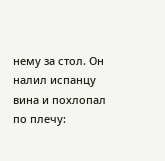нему за стол. Он налил испанцу вина и похлопал по плечу: